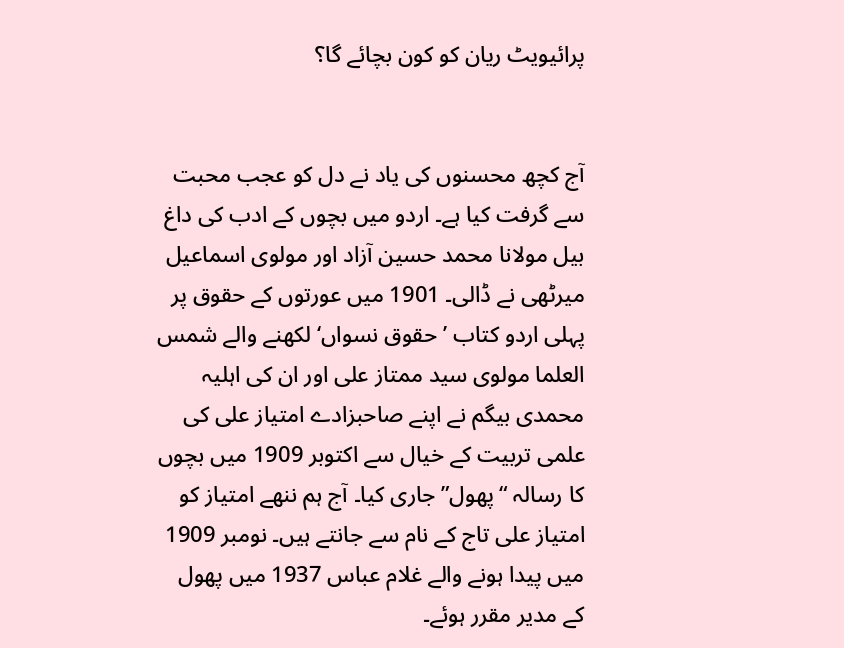پرائیویٹ ریان کو کون بچائے گا؟


آج کچھ محسنوں کی یاد نے دل کو عجب محبت سے گرفت کیا ہے۔ اردو میں بچوں کے ادب کی داغ بیل مولانا محمد حسین آزاد اور مولوی اسماعیل میرٹھی نے ڈالی۔ 1901 میں عورتوں کے حقوق پر پہلی اردو کتاب ’حقوق نسواں‘ لکھنے والے شمس العلما مولوی سید ممتاز علی اور ان کی اہلیہ محمدی بیگم نے اپنے صاحبزادے امتیاز علی کی علمی تربیت کے خیال سے اکتوبر 1909 میں بچوں کا رسالہ “پھول” جاری کیا۔ آج ہم ننھے امتیاز کو امتیاز علی تاج کے نام سے جانتے ہیں۔ نومبر 1909 میں پیدا ہونے والے غلام عباس 1937 میں پھول کے مدیر مقرر ہوئے۔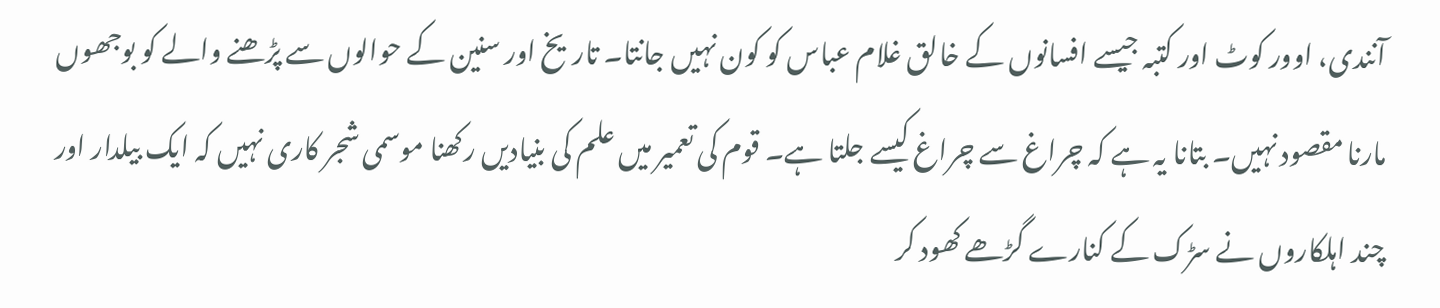آنندی، اوور کوٹ اور کتبہ جیسے افسانوں کے خالق غلام عباس کو کون نہیں جانتا۔ تاریخ اور سنین کے حوالوں سے پڑھنے والے کو بوجھوں مارنا مقصود نہیں۔ بتانا یہ ہے کہ چراغ سے چراغ کیسے جلتا ہے۔ قوم کی تعمیر میں علم کی بنیادیں رکھنا موسمی شجر کاری نہیں کہ ایک بیلدار اور چند اہلکاروں نے سڑک کے کنارے گڑھے کھود کر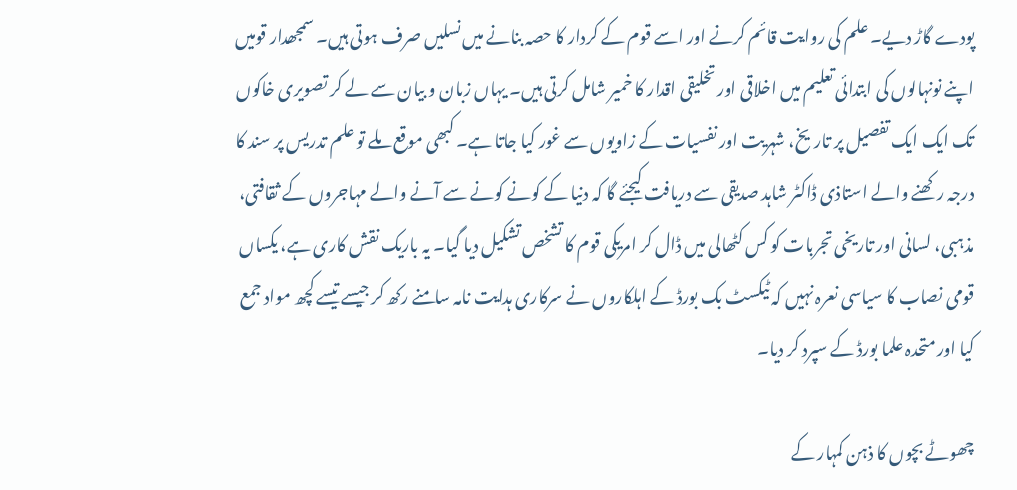پودے گاڑ دیے۔ علم کی روایت قائم کرنے اور اسے قوم کے کردار کا حصہ بنانے میں نسلیں صرف ہوتی ہیں۔ سمجھدار قومیں اپنے نونہالوں کی ابتدائی تعلیم میں اخلاقی اور تخلیقی اقدار کا خمیر شامل کرتی ہیں۔ یہاں زبان و بیان سے لے کر تصویری خاکوں تک ایک ایک تفصیل پر تاریخ، شہریت اور نفسیات کے زاویوں سے غور کیا جاتا ہے۔ کبھی موقع ملے تو علم تدریس پر سند کا درجہ رکھنے والے استاذی ڈاکٹر شاہد صدیقی سے دریافت کیجئے گا کہ دنیا کے کونے کونے سے آنے والے مہاجروں کے ثقافتی، مذہبی، لسانی اور تاریخی تجربات کو کس کٹھالی میں ڈال کر امریکی قوم کا تشخص تشکیل دیا گیا۔ یہ باریک نقش کاری ہے، یکساں قومی نصاب کا سیاسی نعرہ نہیں کہ ٹیکسٹ بک بورڈ کے اہلکاروں نے سرکاری ہدایت نامہ سامنے رکھ کر جیسے تیسے کچھ مواد جمع کیا اور متحدہ علما بورڈ کے سپرد کر دیا۔

چھوٹے بچوں کا ذہن کمہار کے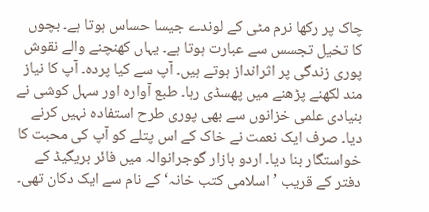چاک پر رکھا نرم مٹی کے لوندے جیسا حساس ہوتا ہے۔ بچوں کا تخیل تجسس سے عبارت ہوتا ہے۔ یہاں کھنچنے والے نقوش پوری زندگی پر اثرانداز ہوتے ہیں۔ آپ سے کیا پردہ۔ آپ کا نیاز مند لکھنے پڑھنے میں پھسڈی رہا۔ طبع آوارہ اور سہل کوشی نے بنیادی علمی خزانوں سے بھی پوری طرح استفادہ نہیں کرنے دیا۔ صرف ایک نعمت نے خاک کے اس پتلے کو آپ کی محبت کا خواستگار بنا دیا۔ اردو بازار گوجرانوالہ میں فائر بریگیڈ کے دفتر کے قریب ’اسلامی کتب خانہ‘ کے نام سے ایک دکان تھی۔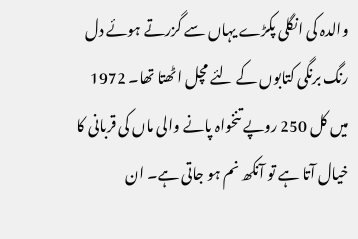والدہ کی انگلی پکڑے یہاں سے گزرتے ہوئے دل رنگ برنگی کتابوں کے لئے مچل اٹھتا تھا۔ 1972 میں کل 250 روپے تنخواہ پانے والی ماں کی قربانی کا خیال آتا ہے تو آنکھ نم ہو جاتی ہے۔ ان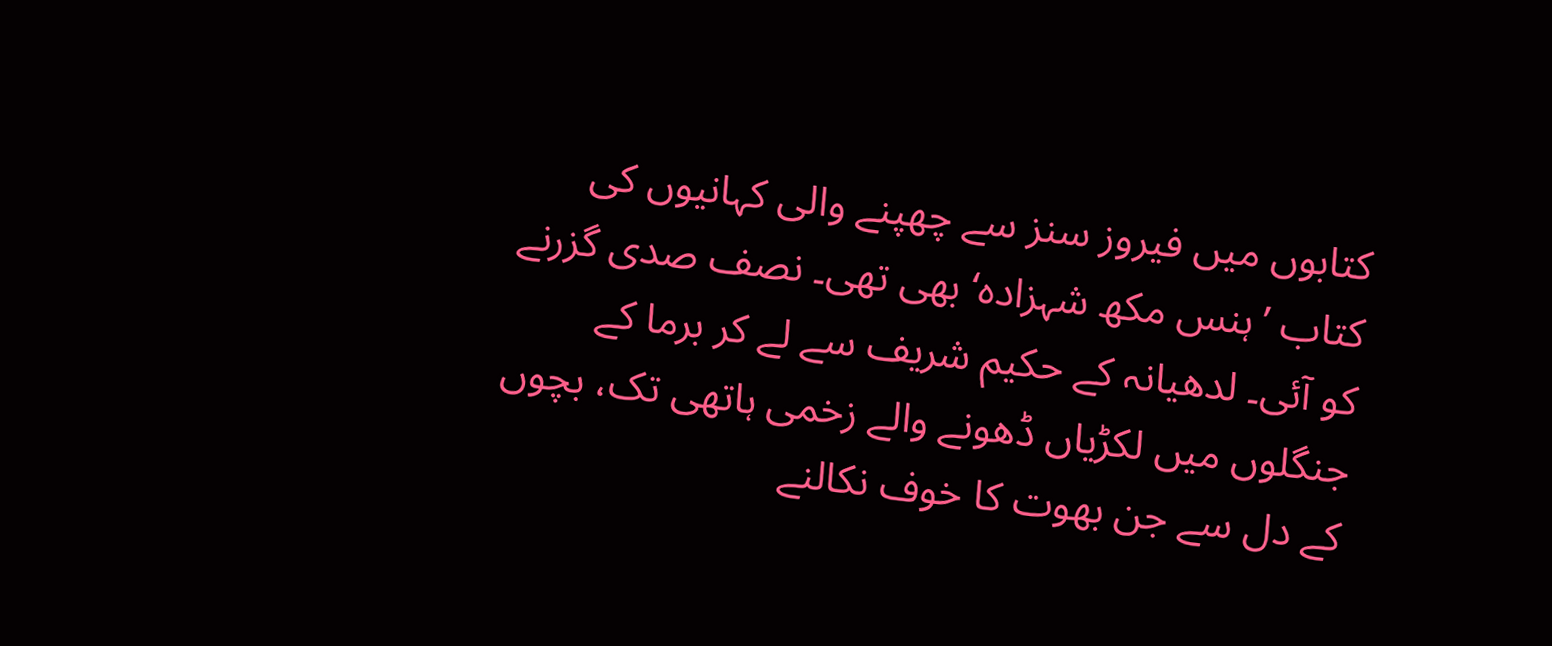کتابوں میں فیروز سنز سے چھپنے والی کہانیوں کی کتاب ’ہنس مکھ شہزادہ‘ بھی تھی۔ نصف صدی گزرنے کو آئی۔ لدھیانہ کے حکیم شریف سے لے کر برما کے جنگلوں میں لکڑیاں ڈھونے والے زخمی ہاتھی تک، بچوں کے دل سے جن بھوت کا خوف نکالنے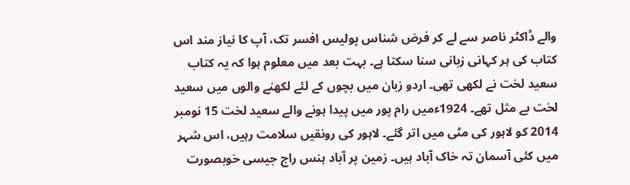والے ڈاکٹر ناصر سے لے کر فرض شناس پولیس افسر تک، آپ کا نیاز مند اس کتاب کی ہر کہانی زبانی سنا سکتا ہے۔ بہت بعد میں معلوم ہوا کہ یہ کتاب سعید لخت نے لکھی تھی۔ اردو زبان میں بچوں کے لئے لکھنے والوں میں سعید لخت بے مثل تھے۔ 1924ءمیں رام پور میں پیدا ہونے والے سعید لخت 15 نومبر 2014 کو لاہور کی مٹی میں اتر گئے۔ لاہور کی رونقیں سلامت رہیں، اس شہر میں کئی آسمان تہ خاک آباد ہیں۔ زمین پر آباد ہنس راج جیسی خوبصورت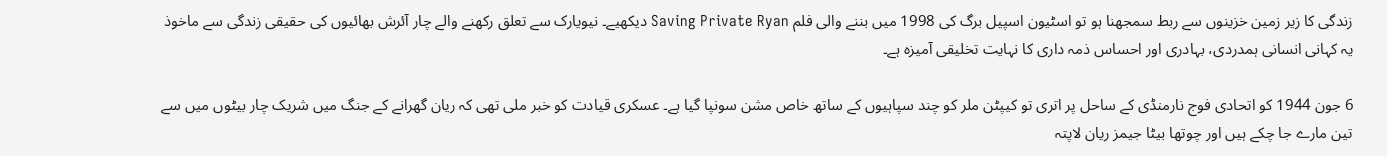زندگی کا زیر زمین خزینوں سے ربط سمجھنا ہو تو اسٹیون اسپیل برگ کی 1998 میں بننے والی فلم Saving Private Ryan دیکھیے۔ نیویارک سے تعلق رکھنے والے چار آئرش بھائیوں کی حقیقی زندگی سے ماخوذ یہ کہانی انسانی ہمدردی، بہادری اور احساس ذمہ داری کا نہایت تخلیقی آمیزہ ہے۔

6 جون 1944 کو اتحادی فوج نارمنڈی کے ساحل پر اتری تو کیپٹن ملر کو چند سپاہیوں کے ساتھ خاص مشن سونپا گیا ہے۔ عسکری قیادت کو خبر ملی تھی کہ ریان گھرانے کے جنگ میں شریک چار بیٹوں میں سے تین مارے جا چکے ہیں اور چوتھا بیٹا جیمز ریان لاپتہ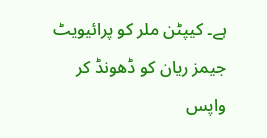ہے۔ کیپٹن ملر کو پرائیویٹ جیمز ریان کو ڈھونڈ کر واپس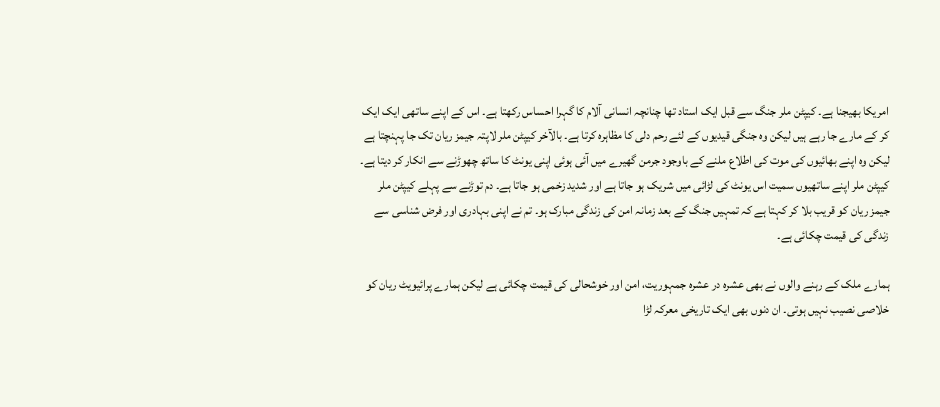امریکا بھیجنا ہے۔ کیپٹن ملر جنگ سے قبل ایک استاد تھا چنانچہ انسانی آلام کا گہرا احساس رکھتا ہے۔ اس کے اپنے ساتھی ایک ایک کر کے مارے جا رہے ہیں لیکن وہ جنگی قیدیوں کے لئے رحم دلی کا مظاہرہ کرتا ہے۔ بالآخر کیپٹن ملر لاپتہ جیمز ریان تک جا پہنچتا ہے لیکن وہ اپنے بھائیوں کی موت کی اطلاع ملنے کے باوجود جرمن گھیرے میں آئی ہوئی اپنی یونٹ کا ساتھ چھوڑنے سے انکار کر دیتا ہے۔ کیپٹن ملر اپنے ساتھیوں سمیت اس یونٹ کی لڑائی میں شریک ہو جاتا ہے اور شدید زخمی ہو جاتا ہے۔ دم توڑنے سے پہلے کیپٹن ملر جیمز ریان کو قریب بلا کر کہتا ہے کہ تمہیں جنگ کے بعد زمانہ امن کی زندگی مبارک ہو۔ تم نے اپنی بہادری اور فرض شناسی سے زندگی کی قیمت چکائی ہے۔

ہمارے ملک کے رہنے والوں نے بھی عشرہ در عشرہ جمہوریت، امن اور خوشحالی کی قیمت چکائی ہے لیکن ہمارے پرائیویٹ ریان کو خلاصی نصیب نہیں ہوتی۔ ان دنوں بھی ایک تاریخی معرکہ لڑا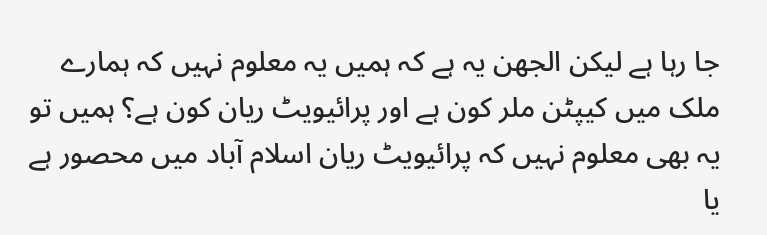جا رہا ہے لیکن الجھن یہ ہے کہ ہمیں یہ معلوم نہیں کہ ہمارے ملک میں کیپٹن ملر کون ہے اور پرائیویٹ ریان کون ہے؟ ہمیں تو یہ بھی معلوم نہیں کہ پرائیویٹ ریان اسلام آباد میں محصور ہے یا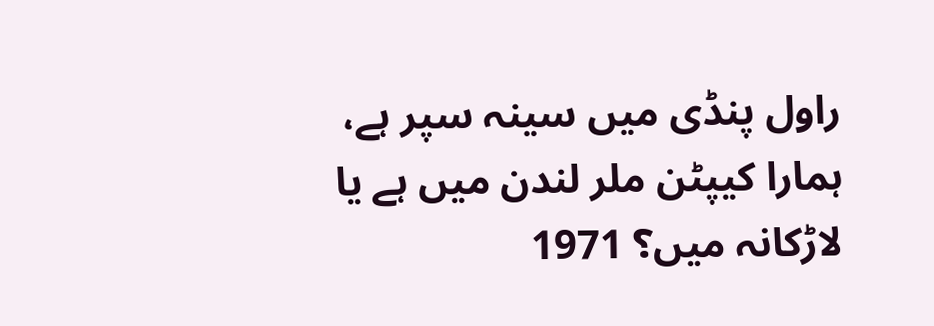راول پنڈی میں سینہ سپر ہے، ہمارا کیپٹن ملر لندن میں ہے یا لاڑکانہ میں؟ 1971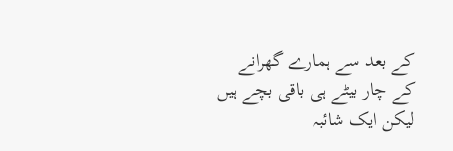کے بعد سے ہمارے گھرانے کے چار بیٹے ہی باقی بچے ہیں لیکن ایک شائبہ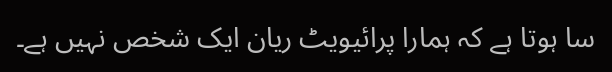سا ہوتا ہے کہ ہمارا پرائیویٹ ریان ایک شخص نہیں ہے۔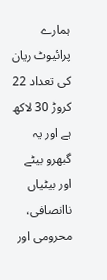ہمارے پرائیوٹ ریان کی تعداد 22 کروڑ 30 لاکھ ہے اور یہ گبھرو بیٹے اور بیٹیاں ناانصافی، محرومی اور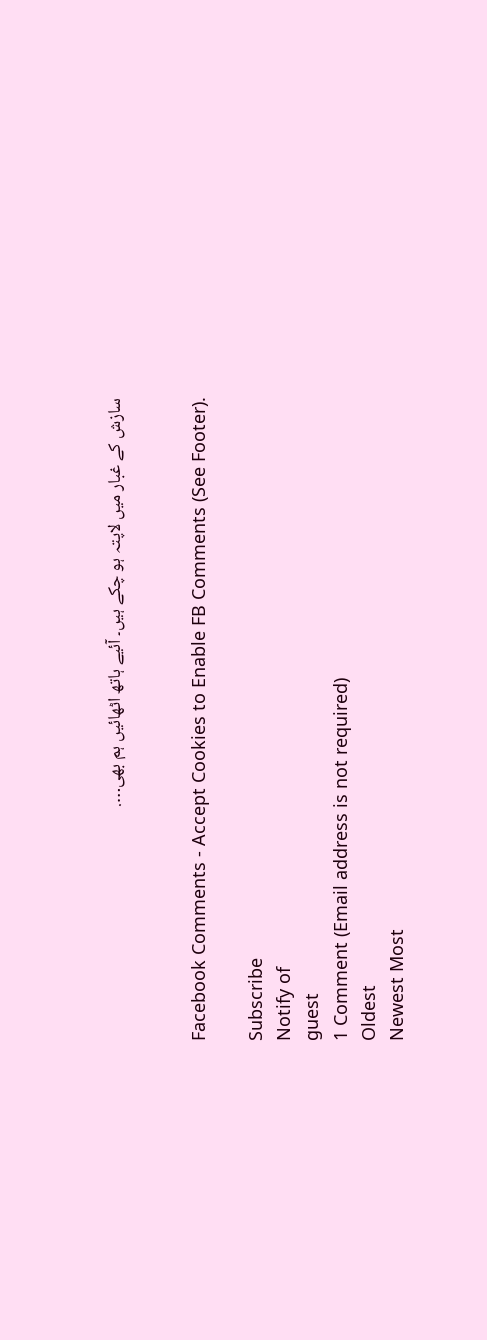سازش کے غبار میں لاپتہ ہو چکے ہیں۔ آئیے ہاتھ اٹھائیں ہم بھی….


Facebook Comments - Accept Cookies to Enable FB Comments (See Footer).

Subscribe
Notify of
guest
1 Comment (Email address is not required)
Oldest
Newest Most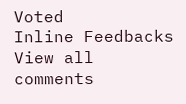Voted
Inline Feedbacks
View all comments